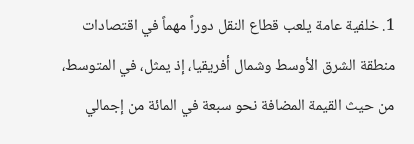1. خلفية عامة يلعب قطاع النقل دوراً مهماً في اقتصادات منطقة الشرق الأوسط وشمال أفريقيا، إذ يمثل، في المتوسط، من حيث القيمة المضافة نحو سبعة في المائة من إجمالي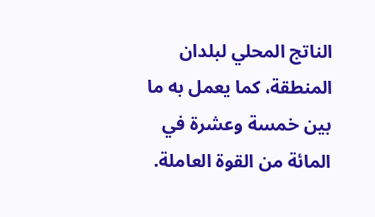الناتج المحلي لبلدان المنطقة، كما يعمل به ما بين خمسة وعشرة في المائة من القوة العاملة.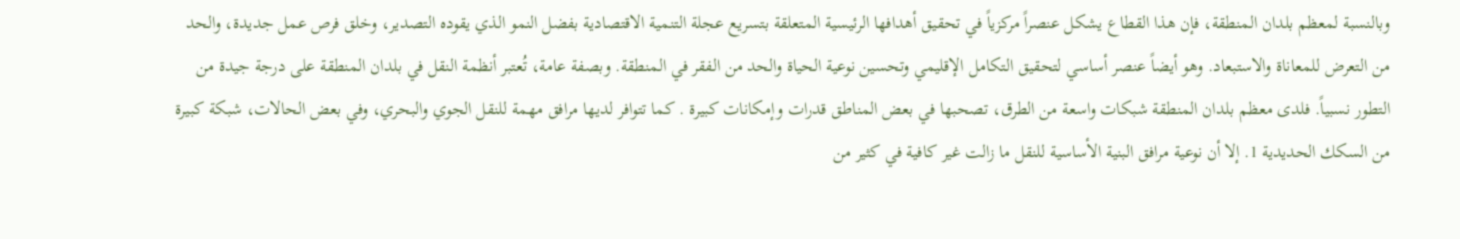وبالنسبة لمعظم بلدان المنطقة، فإن هذا القطاع يشكل عنصراً مركزياً في تحقيق أهدافها الرئيسية المتعلقة بتسريع عجلة التنمية الاقتصادية بفضل النمو الذي يقوده التصدير، وخلق فرص عمل جديدة، والحد من التعرض للمعاناة والاستبعاد. وهو أيضاً عنصر أساسي لتحقيق التكامل الإقليمي وتحسين نوعية الحياة والحد من الفقر في المنطقة. وبصفة عامة، تُعتبر أنظمة النقل في بلدان المنطقة على درجة جيدة من التطور نسبياً. فلدى معظم بلدان المنطقة شبكات واسعة من الطرق، تصحبها في بعض المناطق قدرات وإمكانات كبيرة . كما تتوافر لديها مرافق مهمة للنقل الجوي والبحري، وفي بعض الحالات، شبكة كبيرة من السكك الحديدية 1. إلا أن نوعية مرافق البنية الأساسية للنقل ما زالت غير كافية في كثير من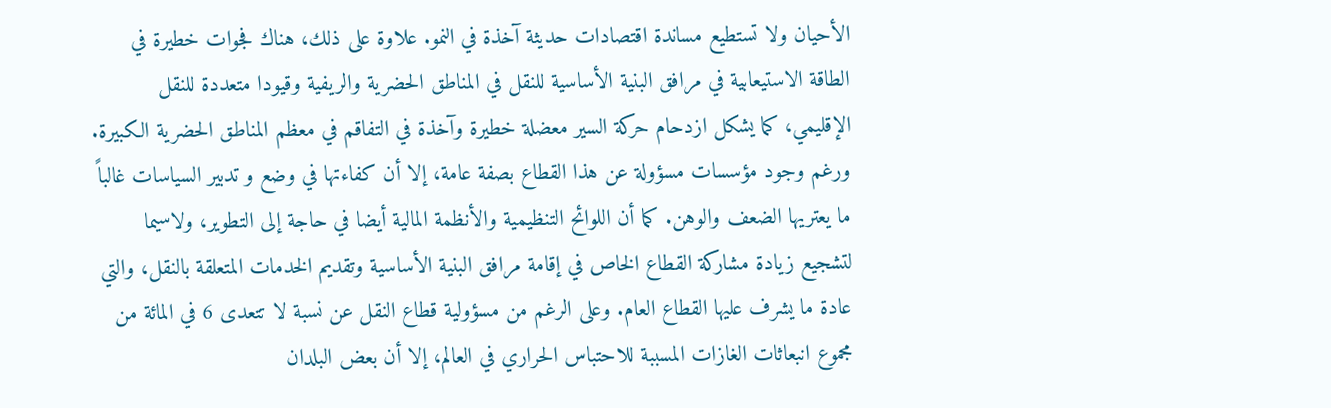الأحيان ولا تستطيع مساندة اقتصادات حديثة آخذة في النمو. علاوة على ذلك، هناك فجوات خطيرة في الطاقة الاستيعابية في مرافق البنية الأساسية للنقل في المناطق الحضرية والريفية وقيودا متعددة للنقل الإقليمي، كما يشكل ازدحام حركة السير معضلة خطيرة وآخذة في التفاقم في معظم المناطق الحضرية الكبيرة. ورغم وجود مؤسسات مسؤولة عن هذا القطاع بصفة عامة، إلا أن كفاءتها في وضع و تدبير السياسات غالباً ما يعتريها الضعف والوهن. كما أن اللوائح التنظيمية والأنظمة المالية أيضا في حاجة إلى التطوير، ولاسيما لتشجيع زيادة مشاركة القطاع الخاص في إقامة مرافق البنية الأساسية وتقديم الخدمات المتعلقة بالنقل، والتي عادة ما يشرف عليها القطاع العام. وعلى الرغم من مسؤولية قطاع النقل عن نسبة لا تتعدى 6 في المائة من مجموع انبعاثات الغازات المسببة للاحتباس الحراري في العالم، إلا أن بعض البلدان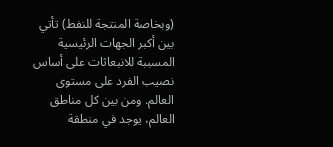(وبخاصة المنتجة للنفط) تأتي بين أكبر الجهات الرئيسية المسببة للانبعاثات على أساس نصيب الفرد على مستوى العالم. ومن بين كل مناطق العالم، يوجد في منطقة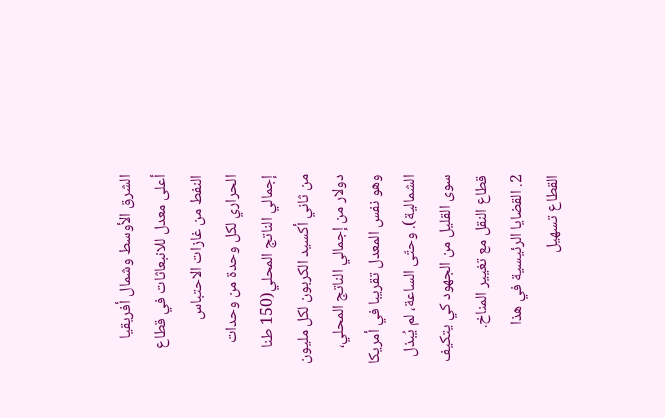الشرق الأوسط وشمال أفريقيا أعلى معدل للانبعاثات في قطاع النفط من غازات الاحتباس الحراري لكل وحدة من وحدات إجمالي الناتج المحلي(150 طنا من ثاني أكسيد الكربون لكل مليون دولار من إجمالي الناتج المحلي، وهو نفس المعدل تقريبا في أمريكا الشمالية). وحتّى الساعة، لم يُبذل سوى القليل من الجهود كي يتكيف قطاع النقل مع تغيير المناخ.
2. القضايا الرئيسية في هذا القطاع تسهيل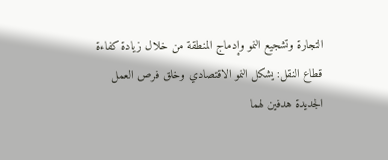التجارة وتشجيع النمو وإدماج المنطقة من خلال زيادة كفاءة قطاع النقل: يشكل النمو الاقتصادي وخلق فرص العمل الجديدة هدفين لهما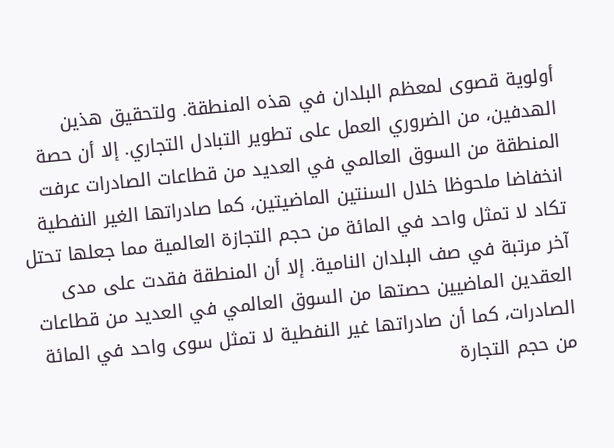أولوية قصوى لمعظم البلدان في هذه المنطقة. ولتحقيق هذين الهدفين، من الضروري العمل على تطوير التبادل التجاري. إلا أن حصة المنطقة من السوق العالمي في العديد من قطاعات الصادرات عرفت انخفاضا ملحوظا خلال السنتين الماضيتين، كما صادراتها الغير النفطية تكاد لا تمثل واحد في المائة من حجم التجازة العالمية مما جعلها تحتل آخر مرتبة في صف البلدان النامية. إلا أن المنطقة فقدت على مدى العقدين الماضيين حصتها من السوق العالمي في العديد من قطاعات الصادرات، كما أن صادراتها غير النفطية لا تمثل سوى واحد في المائة من حجم التجارة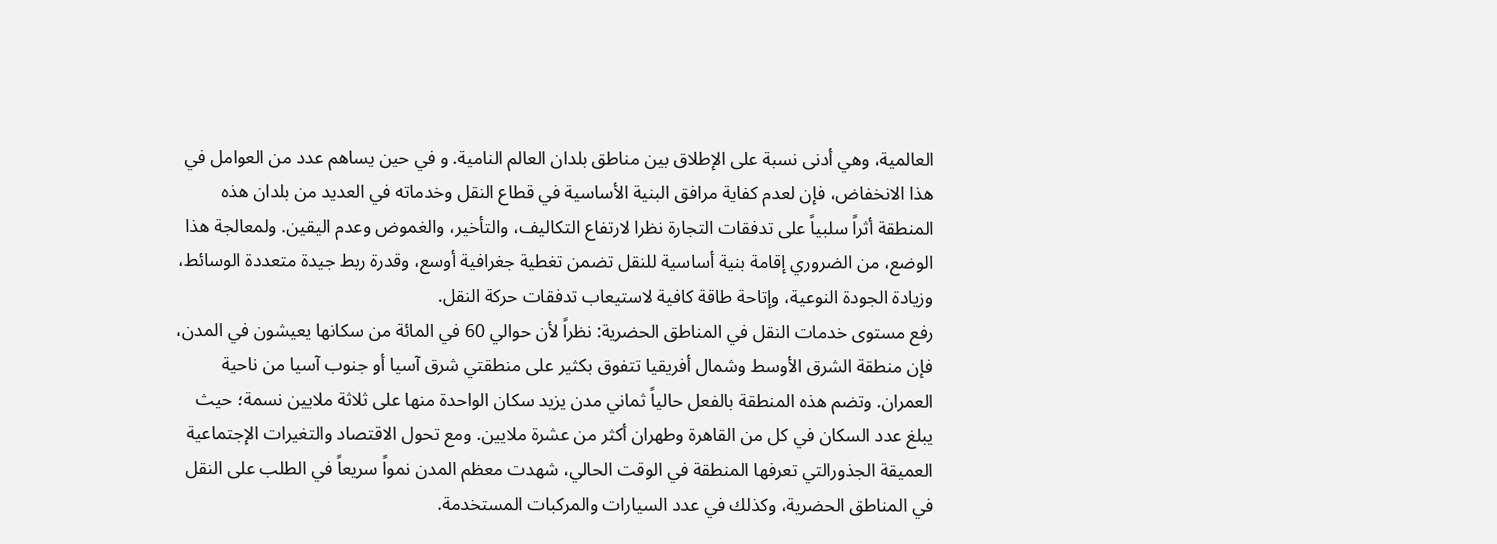العالمية، وهي أدنى نسبة على الإطلاق بين مناطق بلدان العالم النامية. و في حين يساهم عدد من العوامل في هذا الانخفاض، فإن لعدم كفاية مرافق البنية الأساسية في قطاع النقل وخدماته في العديد من بلدان هذه المنطقة أثراً سلبياً على تدفقات التجارة نظرا لارتفاع التكاليف، والتأخير، والغموض وعدم اليقين. ولمعالجة هذا الوضع، من الضروري إقامة بنية أساسية للنقل تضمن تغطية جغرافية أوسع، وقدرة ربط جيدة متعددة الوسائط، وزيادة الجودة النوعية، وإتاحة طاقة كافية لاستيعاب تدفقات حركة النقل.
رفع مستوى خدمات النقل في المناطق الحضرية: نظراً لأن حوالي 60 في المائة من سكانها يعيشون في المدن، فإن منطقة الشرق الأوسط وشمال أفريقيا تتفوق بكثير على منطقتي شرق آسيا أو جنوب آسيا من ناحية العمران. وتضم هذه المنطقة بالفعل حالياً ثماني مدن يزيد سكان الواحدة منها على ثلاثة ملايين نسمة؛ حيث يبلغ عدد السكان في كل من القاهرة وطهران أكثر من عشرة ملايين. ومع تحول الاقتصاد والتغيرات الإجتماعية العميقة الجذورالتي تعرفها المنطقة في الوقت الحالي، شهدت معظم المدن نمواً سريعاً في الطلب على النقل في المناطق الحضرية، وكذلك في عدد السيارات والمركبات المستخدمة.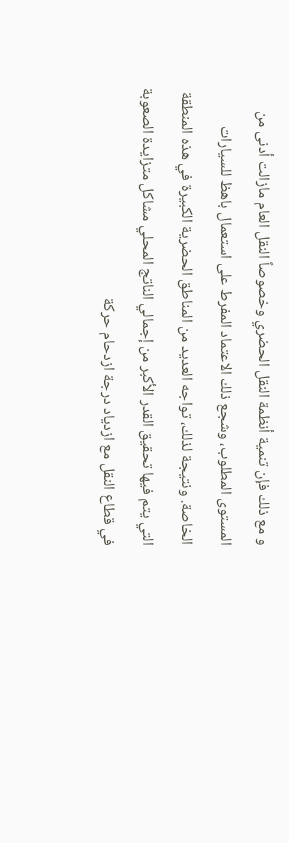و مع ذلك فإن تنمية أنظمة النقل الحضري وخصوصاً النقل العام مازالت أدنى من المستوى المطلوب، وشجع ذلك الاعتماد المفرط على استعمال باهظ للسيارات الخاصة. ونتيجة لذلك، تواجه العديد من المناطق الحضرية الكبيرة في هذه المنطقة التي يتم فيها تحقيق القدر الأكبر من إجمالي الناتج المحلي مشاكل متزايدة الصعوبة في قطاع النقل مع ازدياد درجة ازدحام حركة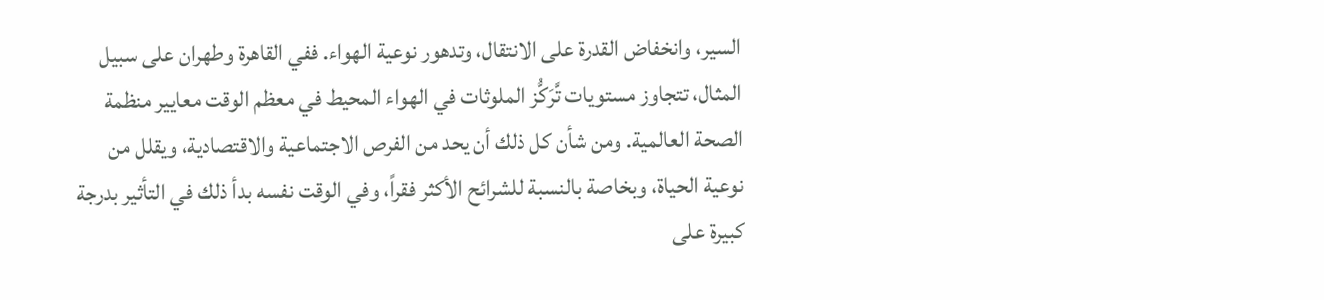السير، وانخفاض القدرة على الانتقال، وتدهور نوعية الهواء. ففي القاهرة وطهران على سبيل المثال، تتجاوز مستويات تَّرَكُّز الملوثات في الهواء المحيط في معظم الوقت معايير منظمة الصحة العالمية. ومن شأن كل ذلك أن يحد من الفرص الاجتماعية والاقتصادية، ويقلل من نوعية الحياة، وبخاصة بالنسبة للشرائح الأكثر فقراً، وفي الوقت نفسه بدأ ذلك في التأثير بدرجة كبيرة على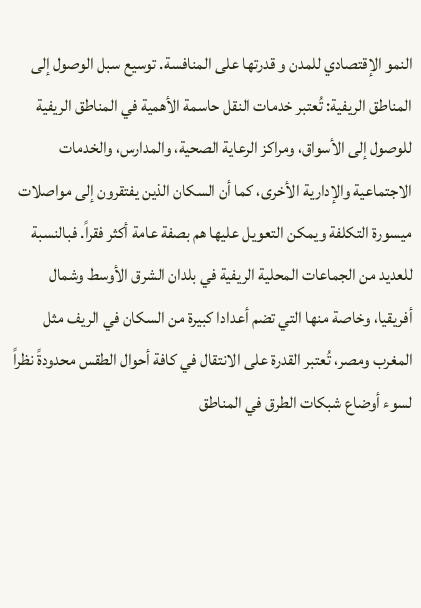النمو الإقتصادي للمدن و قدرتها على المنافسة. توسيع سبل الوصول إلى المناطق الريفية: تُعتبر خدمات النقل حاسمة الأهمية في المناطق الريفية للوصول إلى الأسواق، ومراكز الرعاية الصحية، والمدارس، والخدمات الاجتماعية والإدارية الأخرى، كما أن السكان الذين يفتقرون إلى مواصلات ميسورة التكلفة ويمكن التعويل عليها هم بصفة عامة أكثر فقراً. فبالنسبة للعديد من الجماعات المحلية الريفية في بلدان الشرق الأوسط وشمال أفريقيا، وخاصة منها التي تضم أعدادا كبيرة من السكان في الريف مثل المغرب ومصر، تُعتبر القدرة على الانتقال في كافة أحوال الطقس محدودةً نظراً لسوء أوضاع شبكات الطرق في المناطق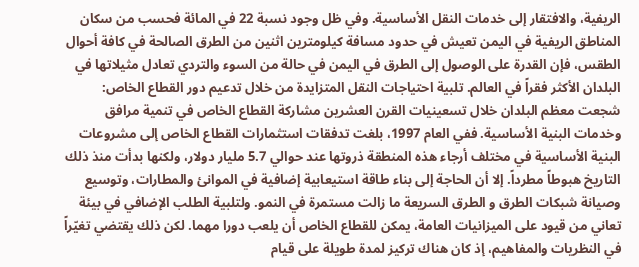الريفية، والافتقار إلى خدمات النقل الأساسية. وفي ظل وجود نسبة 22 في المائة فحسب من سكان المناطق الريفية في اليمن تعيش في حدود مسافة كيلومترين اثنين من الطرق الصالحة في كافة أحوال الطقس، فإن القدرة على الوصول إلى الطرق في اليمن في حالة من السوء والتردي تعادل مثيلاتها في البلدان الأكثر فقراً في العالم. تلبية احتياجات النقل المتزايدة من خلال تدعيم دور القطاع الخاص: شجعت معظم البلدان خلال تسعينيات القرن العشرين مشاركة القطاع الخاص في تنمية مرافق وخدمات البنية الأساسية. ففي العام 1997، بلغت تدفقات استثمارات القطاع الخاص إلى مشروعات البنية الأساسية في مختلف أرجاء هذه المنطقة ذروتها عند حوالي 5.7 مليار دولار، ولكنها بدأت منذ ذلك التاريخ هبوطاً مطرداً. إلا أن الحاجة إلى بناء طاقة استيعابية إضافية في الموانئ والمطارات، وتوسيع وصيانة شبكات الطرق و الطرق السريعة ما زالت مستمرة في النمو. ولتلبية الطلب الإضافي في بيئة تعاني من قيود على الميزانيات العامة، يمكن للقطاع الخاص أن يلعب دورا مهما. لكن ذلك يقتضي تغيّراً في النظريات والمفاهيم، إذ كان هناك تركيز لمدة طويلة على قيام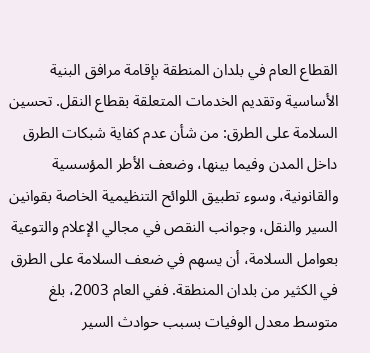القطاع العام في بلدان المنطقة بإقامة مرافق البنية الأساسية وتقديم الخدمات المتعلقة بقطاع النقل. تحسين السلامة على الطرق: من شأن عدم كفاية شبكات الطرق داخل المدن وفيما بينها، وضعف الأطر المؤسسية والقانونية، وسوء تطبيق اللوائح التنظيمية الخاصة بقوانين السير والنقل، وجوانب النقص في مجالي الإعلام والتوعية بعوامل السلامة، أن يسهم في ضعف السلامة على الطرق في الكثير من بلدان المنطقة. ففي العام 2003، بلغ متوسط معدل الوفيات بسبب حوادث السير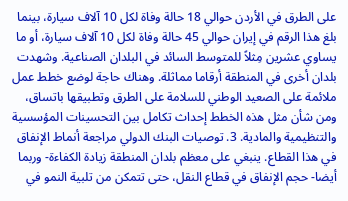على الطرق في الأردن حوالي 18 حالة وفاة لكل 10 آلاف سيارة، بينما بلغ هذا الرقم في إيران حوالي 45 حالة وفاة لكل 10 آلاف سيارة، أو ما يساوي عشرين مِثلاً للمتوسط السائد في البلدان الصناعية. وشهدت بلدان أخرى في المنطقة أرقاما مماثلة. وهناك حاجة لوضع خطط عمل ملائمة على الصعيد الوطني للسلامة على الطرق وتطبيقها باتساق، ومن شأن مثل هذه الخطط إحداث تكامل بين التحسينات المؤسسية والتنظيمية والمادية. 3. توصيات البنك الدولي مراجعة أنماط الإنفاق في هذا القطاع. ينبغي على معظم بلدان المنطقة زيادة الكفاءة- وربما أيضا- حجم الإنفاق في قطاع النقل، حتى تتمكن من تلبية النمو في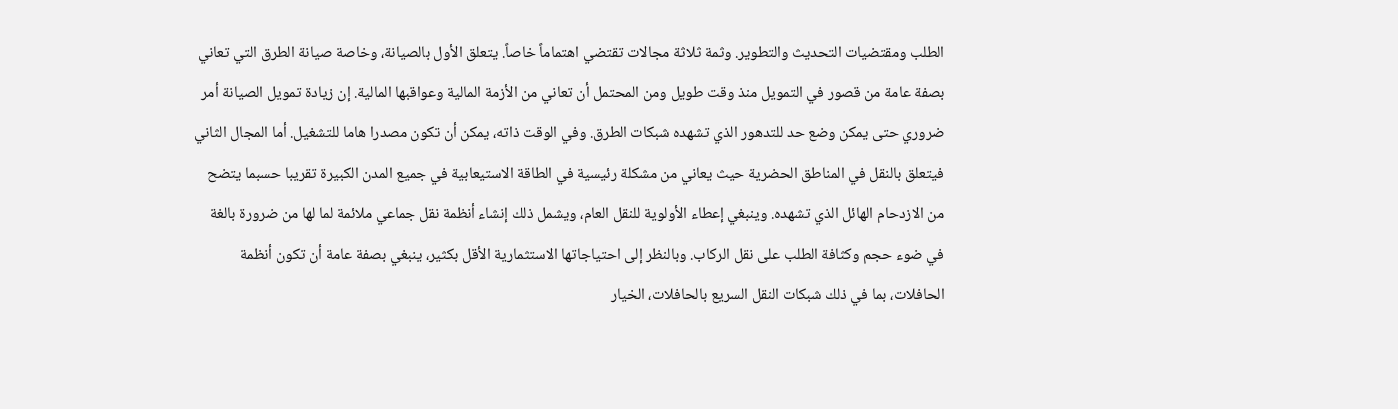الطلب ومقتضيات التحديث والتطوير. وثمة ثلاثة مجالات تقتضي اهتماماً خاصاً. يتعلق الأول بالصيانة، وخاصة صيانة الطرق التي تعاني بصفة عامة من قصور في التمويل منذ وقت طويل ومن المحتمل أن تعاني من الأزمة المالية وعواقبها المالية. إن زيادة تمويل الصيانة أمر ضروري حتى يمكن وضع حد للتدهور الذي تشهده شبكات الطرق. وفي الوقت ذاته، يمكن أن تكون مصدرا هاما للتشغيل. أما المجال الثاني فيتعلق بالنقل في المناطق الحضرية حيث يعاني من مشكلة رئيسية في الطاقة الاستيعابية في جميع المدن الكبيرة تقريبا حسبما يتضح من الازدحام الهائل الذي تشهده. وينبغي إعطاء الأولوية للنقل العام، ويشمل ذلك إنشاء أنظمة نقل جماعي ملائمة لما لها من ضرورة بالغة في ضوء حجم وكثافة الطلب على نقل الركاب. وبالنظر إلى احتياجاتها الاستثمارية الأقل بكثير، ينبغي بصفة عامة أن تكون أنظمة الحافلات، بما في ذلك شبكات النقل السريع بالحافلات، الخيار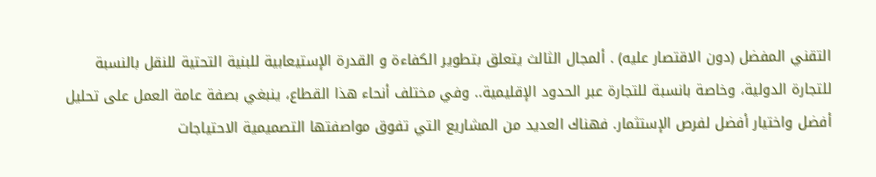التقني المفضل (دون الاقتصار عليه) . ألمجال الثالث يتعلق بتطوير الكفاءة و القدرة الإستيعابية للبنية التحتية للنقل بالنسبة للتجارة الدولية، وخاصة بانسبة للتجارة عبر الحدود الإقليمية.. وفي مختلف أنحاء هذا القطاع، ينبغي بصفة عامة العمل على تحليل أفضل واختيار أفضل لفرص الإستثمار. فهناك العديد من المشاريع التي تفوق مواصفتها التصميمية الاحتياجات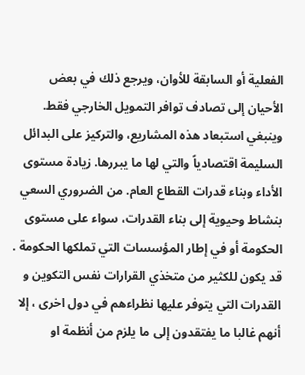الفعلية أو السابقة للأوان، ويرجع ذلك في بعض الأحيان إلى تصادف توافر التمويل الخارجي فقط. وينبغي استبعاد هذه المشاريع، والتركيز على البدائل السليمة اقتصادياً والتي لها ما يبررها. زيادة مستوى الأداء وبناء قدرات القطاع العام. من الضروري السعي بنشاط وحيوية إلى بناء القدرات، سواء على مستوى الحكومة أو في إطار المؤسسات التي تملكها الحكومة . قد يكون للكثير من متخذي القرارات نفس التكوين و القدرات التي يتوفر عليها نظراءهم في دول اخرى ، إلا أنهم غالبا ما يفتقدون إلى ما يلزم من أنظمة او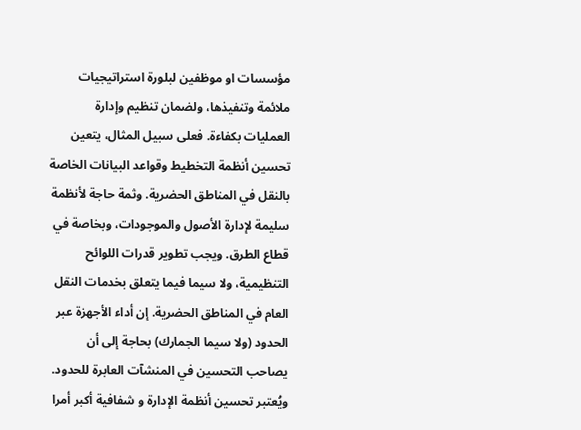مؤسسات او موظفين لبلورة استراتيجيات ملائمة وتنفيذها، ولضمان تنظيم وإدارة العمليات بكفاءة. فعلى سبيل المثال، يتعين تحسين أنظمة التخطيط وقواعد البيانات الخاصة بالنقل في المناطق الحضرية. وثمة حاجة لأنظمة سليمة لإدارة الأصول والموجودات، وبخاصة في قطاع الطرق. ويجب تطوير قدرات اللوائح التنظيمية، ولا سيما فيما يتعلق بخدمات النقل العام في المناطق الحضرية. إن أداء الأجهزة عبر الحدود (ولا سيما الجمارك) بحاجة إلى أن يصاحب التحسين في المنشآت العابرة للحدود. ويُعتبر تحسين أنظمة الإدارة و شفافية أكبر أمرا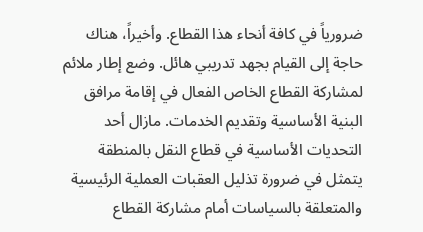ضرورياً في كافة أنحاء هذا القطاع. وأخيراً، هناك حاجة إلى القيام بجهد تدريبي هائل. وضع إطار ملائم لمشاركة القطاع الخاص الفعال في إقامة مرافق البنية الأساسية وتقديم الخدمات. مازال أحد التحديات الأساسية في قطاع النقل بالمنطقة يتمثل في ضرورة تذليل العقبات العملية الرئيسية والمتعلقة بالسياسات أمام مشاركة القطاع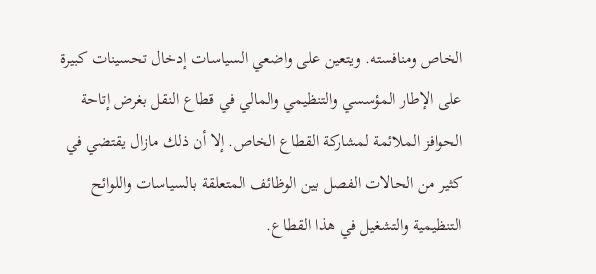الخاص ومنافسته. ويتعين على واضعي السياسات إدخال تحسينات كبيرة على الإطار المؤسسي والتنظيمي والمالي في قطاع النقل بغرض إتاحة الحوافز الملائمة لمشاركة القطاع الخاص. إلا أن ذلك مازال يقتضي في كثير من الحالات الفصل بين الوظائف المتعلقة بالسياسات واللوائح التنظيمية والتشغيل في هذا القطاع.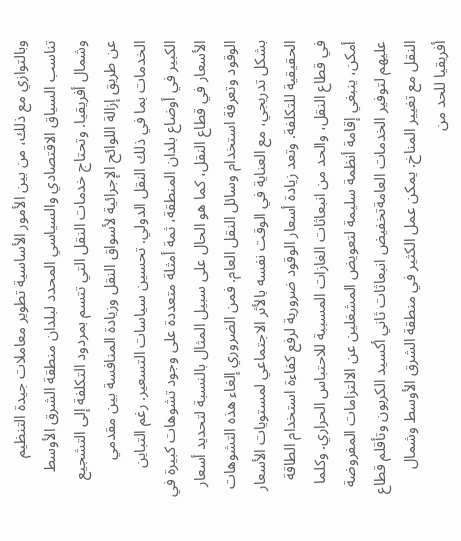وبالتوازي مع ذلك، من بين الأمور الأساسية تطوير معاملات جيدة التنظيم تناسب السياق الاقتصادي والسياسي المحدد لبلدان منطقة الشرق الأوسط وشمال أفريقيا. وتحتاج خدمات النقل التي تتسم بمردود التكلفة إلى التشجيع عن طريق إزالة اللوائح الإجرائية لأسواق النقل وزيادة المنافسة بين مقدمي الخدمات بما في ذلك النقل الدولي. تحسين سياسات التسعير. رغم التباين الكبير في أوضاع بلدان المنطقة، ثمة أمثلة متعددة على وجود تشوهات كبيرة في الأسعار في قطاع النقل، كما هو الحال على سبيل المثال بالنسبة لتحديد أسعار الوقود وتعرفة استخدام وسائل النقل العام. فمن الضروري إلغاء هذه التشوهات بشكل تدريجي، مع العناية في الوقت نفسه بالأثر الاجتماعي لمستويات الأسعار الحقيقية للتكلفة. وتعد زيادة أسعار الوقود ضرورية لرفع كفاءة استخدام الطاقة في قطاع النقل، والحد من انبعاثات الغازات المسببة للاحتباس الحراري. وكلما أمكن، ينبغي إقامة أنظمة سليمة لتعويض المشغلين عن الالتزامات المفروضة عليهم لتوفير الخدمات العامةتخفيض انبعاثات ثاني أكسيد الكربون وتأقلم قطاع النقل مع تغيير المناخ. يمكن عمل الكثير في منطقة الشرق الأوسط وشمال أفريقيا للحد من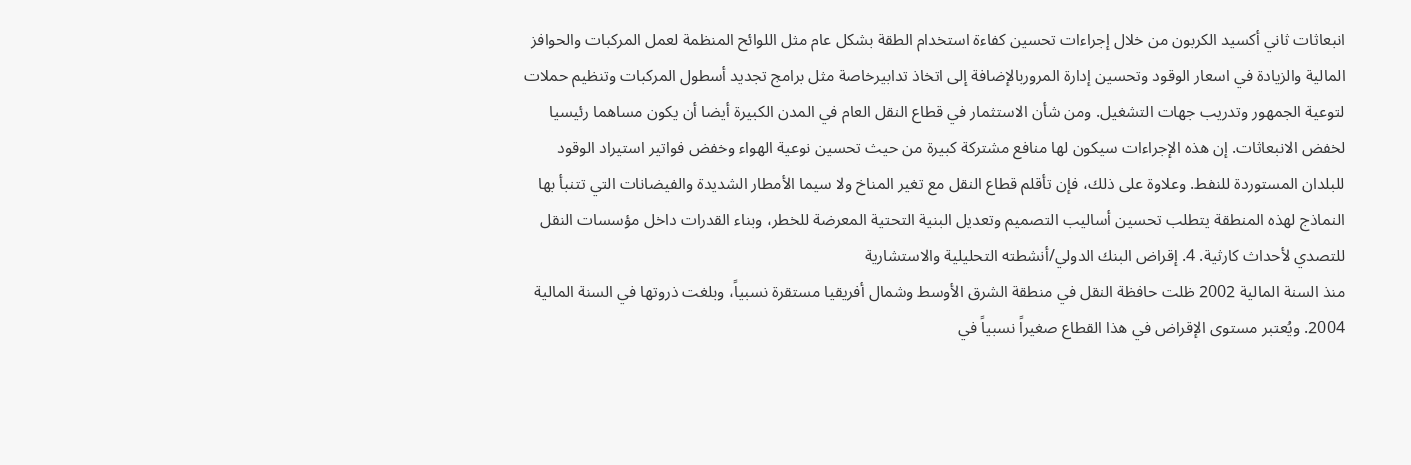انبعاثات ثاني أكسيد الكربون من خلال إجراءات تحسين كفاءة استخدام الطقة بشكل عام مثل اللوائح المنظمة لعمل المركبات والحوافز المالية والزيادة في اسعار الوقود وتحسين إدارة المروربالإضافة إلى اتخاذ تدابيرخاصة مثل برامج تجديد أسطول المركبات وتنظيم حملات لتوعية الجمهور وتدريب جهات التشغيل. ومن شأن الاستثمار في قطاع النقل العام في المدن الكبيرة أيضا أن يكون مساهما رئيسيا لخفض الانبعاثات. إن هذه الإجراءات سيكون لها منافع مشتركة كبيرة من حيث تحسين نوعية الهواء وخفض فواتير استيراد الوقود للبلدان المستوردة للنفط. وعلاوة على ذلك، فإن تأقلم قطاع النقل مع تغير المناخ ولا سيما الأمطار الشديدة والفيضانات التي تتنبأ بها النماذج لهذه المنطقة يتطلب تحسين أساليب التصميم وتعديل البنية التحتية المعرضة للخطر، وبناء القدرات داخل مؤسسات النقل للتصدي لأحداث كارثية. 4. إقراض البنك الدولي/أنشطته التحليلية والاستشارية
منذ السنة المالية 2002 ظلت حافظة النقل في منطقة الشرق الأوسط وشمال أفريقيا مستقرة نسبياً، وبلغت ذروتها في السنة المالية 2004. ويُعتبر مستوى الإقراض في هذا القطاع صغيراً نسبياً في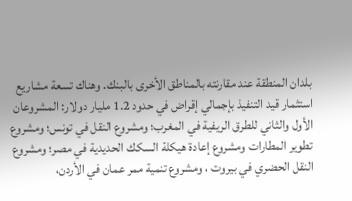بلدان المنطقة عند مقارنته بالمناطق الأخرى بالبنك. وهناك تسعة مشاريع استثمار قيد التنفيذ بإجمالي إقراض في حدود 1.2 مليار دولار: المشروعان الأول والثاني للطرق الريفية في المغرب؛ ومشروع النقل في تونس؛ ومشروع تطوير المطارات ومشروع إعادة هيكلة السكك الحديدية في مصر؛ ومشروع النقل الحضري في بيروت ، ومشروع تنمية ممر عمان في الأردن،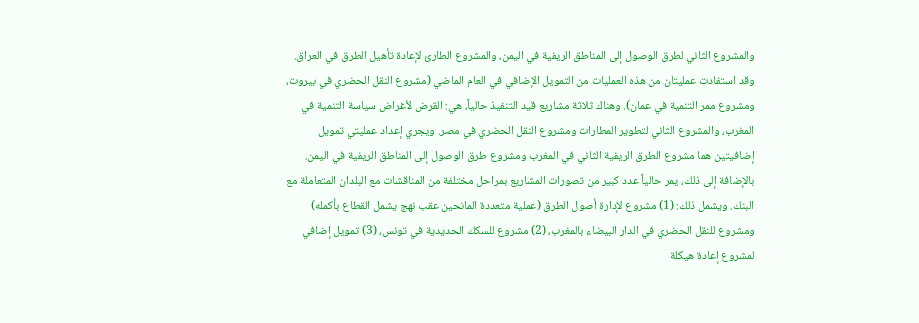والمشروع الثاني لطرق الوصول إلى المناطق الريفية في اليمن، والمشروع الطارئ لإعادة تأهيل الطرق في العراق. وقد استفادت عمليتان من هذه العمليات من التمويل الإضافي في العام الماضي (مشروع النقل الحضري في بيروت، ومشروع ممر التنمية في عمان). وهناك ثلاثة مشاريع قيد التنفيذ حالياً، هي: القرض لأغراض سياسة التنمية في المغرب، والمشروع الثاني لتطوير المطارات ومشروع النقل الحضري في مصر. ويجري إعداد عمليتي تمويل إضافيتين هما مشروع الطرق الريفية الثاني في المغرب ومشروع طرق الوصول إلى المناطق الريفية في اليمن. بالإضافة إلى ذلك، يمر حالياً عدد كبير من تصورات المشاريع بمراحل مختلفة من المناقشات مع البلدان المتعاملة مع البنك. ويشمل ذلك: (1) مشروع لإدارة أصول الطرق (عملية متعددة المانحين عقب نهج يشمل القطاع بأكمله) ومشروع للنقل الحضري في الدار البيضاء بالمغرب، (2) مشروع للسكك الحديدية في تونس، (3) تمويل إضافي لمشروع إعادة هيكلة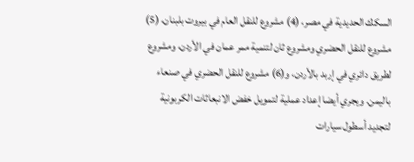السكك الحديدية في مصر، (4) مشروع للنقل العام في بيروت بلبنان، (5) مشروع للنقل الحضري ومشروع ثان لتنمية ممر عمان في الأردن، ومشروع لطريق دائري في إربد بالأردن، و(6) مشروع للنقل الحضري في صنعاء باليمن. ويجري أيضا إعداد عملية لتمويل خفض الانبعاثات الكربونية لتجديد أسطول سيارات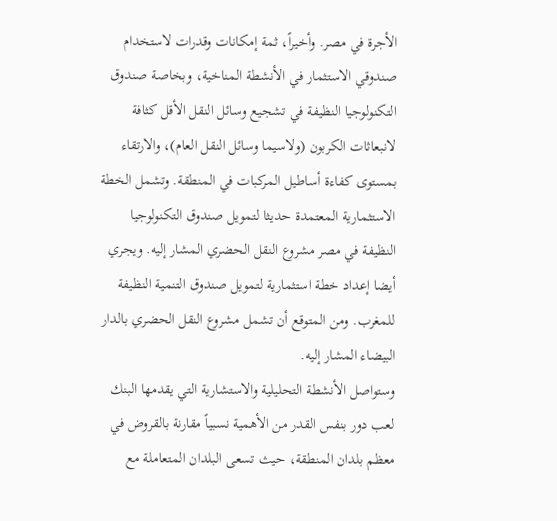الأجرة في مصر. وأخيراً، ثمة إمكانات وقدرات لاستخدام صندوقي الاستثمار في الأنشطة المناخية، وبخاصة صندوق التكنولوجيا النظيفة في تشجيع وسائل النقل الأقل كثافة لانبعاثات الكربون (ولاسيما وسائل النقل العام)، والارتقاء بمستوى كفاءة أساطيل المركبات في المنطقة. وتشمل الخطة الاستثمارية المعتمدة حديثا لتمويل صندوق التكنولوجيا النظيفة في مصر مشروع النقل الحضري المشار إليه. ويجري أيضا إعداد خطة استثمارية لتمويل صندوق التنمية النظيفة للمغرب. ومن المتوقع أن تشمل مشروع النقل الحضري بالدار البيضاء المشار إليه.
وستواصل الأنشطة التحليلية والاستشارية التي يقدمها البنك لعب دور بنفس القدر من الأهمية نسبياً مقارنة بالقروض في معظم بلدان المنطقة، حيث تسعى البلدان المتعاملة مع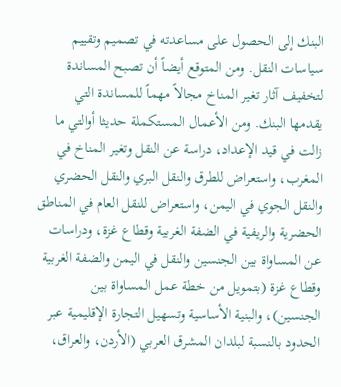البنك إلى الحصول على مساعدته في تصميم وتقييم سياسات النقل. ومن المتوقع أيضاً أن تصبح المساندة لتخفيف آثار تغير المناخ مجالاً مهماً للمساندة التي يقدمها البنك. ومن الأعمال المستكملة حديثا أوالتي ما زالت في قيد الإعداد، دراسة عن النقل وتغير المناخ في المغرب، واستعراض للطرق والنقل البري والنقل الحضري والنقل الجوي في اليمن، واستعراض للنقل العام في المناطق الحضرية والريفية في الضفة الغربية وقطاع غزة، ودراسات عن المساواة بين الجنسين والنقل في اليمن والضفة الغربية وقطاع غزة (بتمويل من خطة عمل المساواة بين الجنسين)، والبنية الأساسية وتسهيل التجارة الإقليمية عبر الحدود بالنسبة لبلدان المشرق العربي (الأردن، والعراق،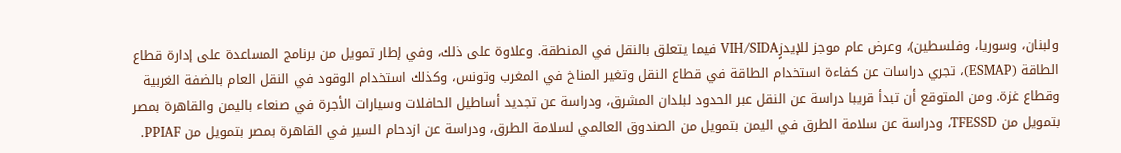ولبنان، وسوريا، وفلسطين)، وعرض عام موجز للإيدزٍVIH/SIDA فيما يتعلق بالنقل في المنطقة. وعلاوة على ذلك، وفي إطار تمويل من برنامج المساعدة على إدارة قطاع الطاقة (ESMAP)، تجري دراسات عن كفاءة استخدام الطاقة في قطاع النقل وتغير المناخ في المغرب وتونس، وكذلك استخدام الوقود في النقل العام بالضفة الغربية وقطاع غزة. ومن المتوقع أن تبدأ قريبا دراسة عن النقل عبر الحدود لبلدان المشرق، ودراسة عن تجديد أساطيل الحافلات وسيارات الأجرة في صنعاء باليمن والقاهرة بمصر بتمويل من TFESSD، ودراسة عن سلامة الطرق في اليمن بتمويل من الصندوق العالمي لسلامة الطرق، ودراسة عن ازدحام السير في القاهرة بمصر بتمويل من PPIAF.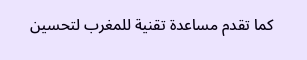كما تقدم مساعدة تقنية للمغرب لتحسين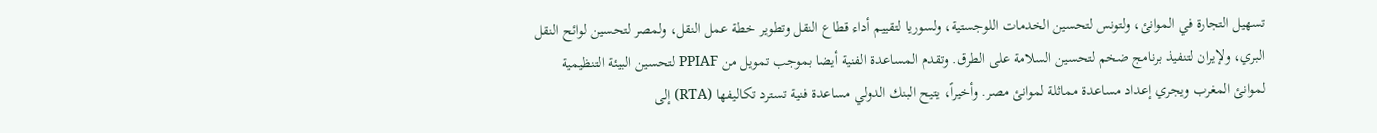تسهيل التجارة في الموانئ، ولتونس لتحسين الخدمات اللوجستية، ولسوريا لتقييم أداء قطاع النقل وتطوير خطة عمل النقل، ولمصر لتحسين لوائح النقل البري، ولإيران لتنفيذ برنامج ضخم لتحسين السلامة على الطرق. وتقدم المساعدة الفنية أيضا بموجب تمويل من PPIAF لتحسين البيئة التنظيمية لموانئ المغرب ويجري إعداد مساعدة مماثلة لموانئ مصر. وأخيراً، يتيح البنك الدولي مساعدة فنية تسترد تكاليفها (RTA) إلى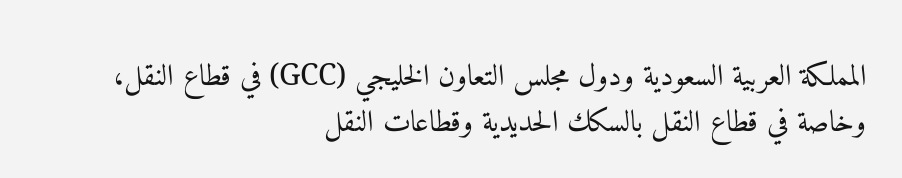المملكة العربية السعودية ودول مجلس التعاون الخليجي (GCC) في قطاع النقل، وخاصة في قطاع النقل بالسكك الحديدية وقطاعات النقل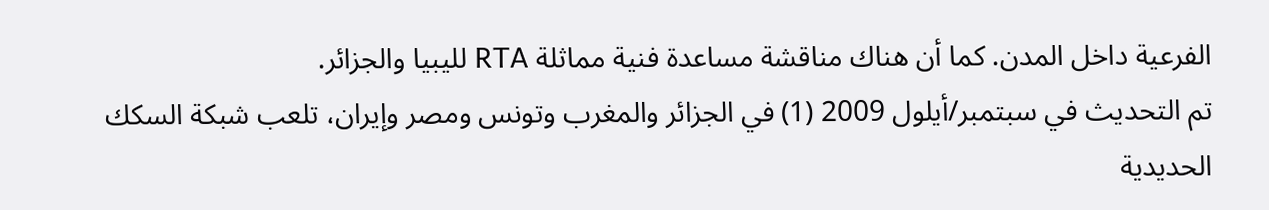الفرعية داخل المدن. كما أن هناك مناقشة مساعدة فنية مماثلة RTA لليبيا والجزائر.
تم التحديث في سبتمبر/أيلول 2009 (1) في الجزائر والمغرب وتونس ومصر وإيران، تلعب شبكة السكك الحديدية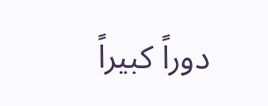دوراً كبيراً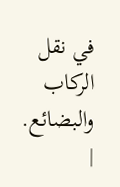في نقل الركاب والبضائع. |